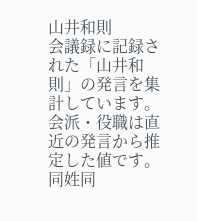山井和則
会議録に記録された「山井和則」の発言を集計しています。会派・役職は直近の発言から推定した値です。同姓同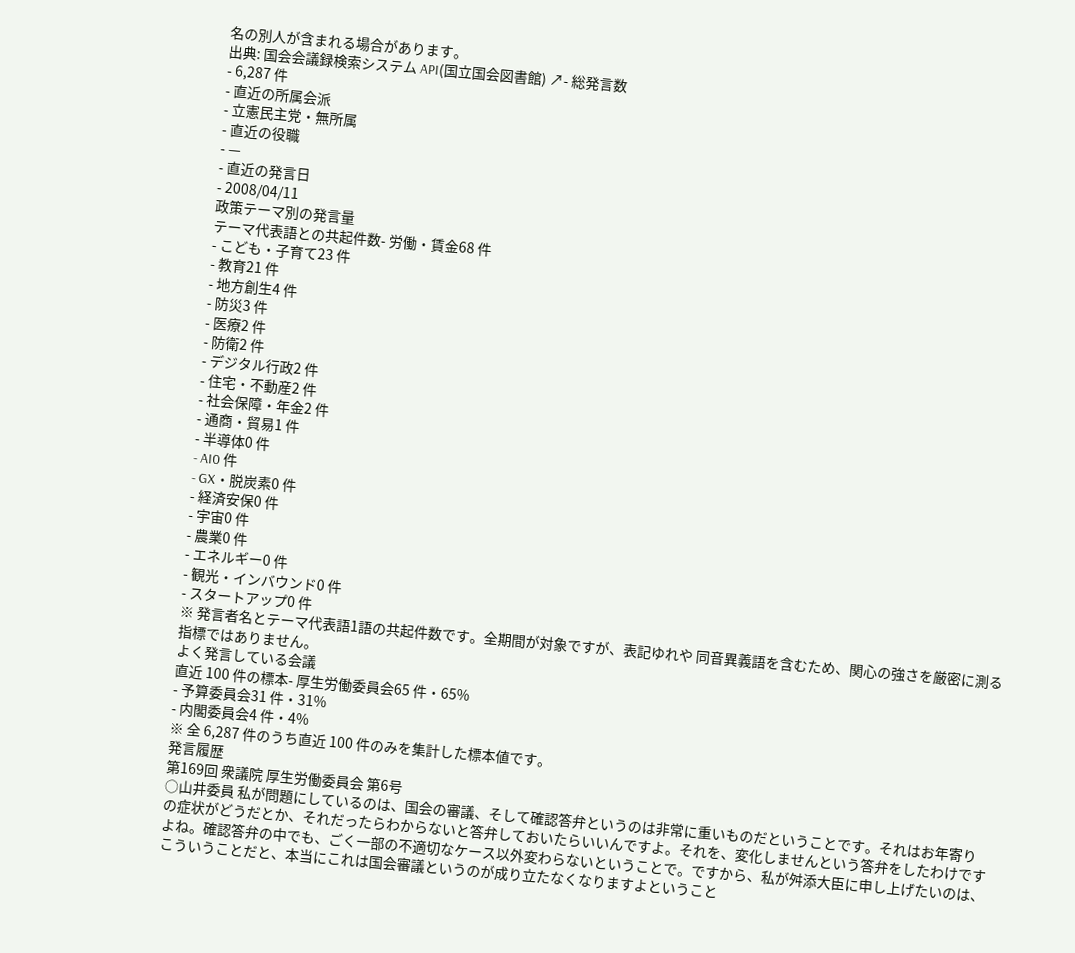名の別人が含まれる場合があります。
出典: 国会会議録検索システム API(国立国会図書館) ↗- 総発言数
- 6,287 件
- 直近の所属会派
- 立憲民主党・無所属
- 直近の役職
- —
- 直近の発言日
- 2008/04/11
政策テーマ別の発言量
テーマ代表語との共起件数- 労働・賃金68 件
- こども・子育て23 件
- 教育21 件
- 地方創生4 件
- 防災3 件
- 医療2 件
- 防衛2 件
- デジタル行政2 件
- 住宅・不動産2 件
- 社会保障・年金2 件
- 通商・貿易1 件
- 半導体0 件
- AI0 件
- GX・脱炭素0 件
- 経済安保0 件
- 宇宙0 件
- 農業0 件
- エネルギー0 件
- 観光・インバウンド0 件
- スタートアップ0 件
※ 発言者名とテーマ代表語1語の共起件数です。全期間が対象ですが、表記ゆれや 同音異義語を含むため、関心の強さを厳密に測る指標ではありません。
よく発言している会議
直近 100 件の標本- 厚生労働委員会65 件・65%
- 予算委員会31 件・31%
- 内閣委員会4 件・4%
※ 全 6,287 件のうち直近 100 件のみを集計した標本値です。
発言履歴
第169回 衆議院 厚生労働委員会 第6号
○山井委員 私が問題にしているのは、国会の審議、そして確認答弁というのは非常に重いものだということです。それはお年寄りの症状がどうだとか、それだったらわからないと答弁しておいたらいいんですよ。それを、変化しませんという答弁をしたわけですよね。確認答弁の中でも、ごく一部の不適切なケース以外変わらないということで。ですから、私が舛添大臣に申し上げたいのは、こういうことだと、本当にこれは国会審議というのが成り立たなくなりますよということ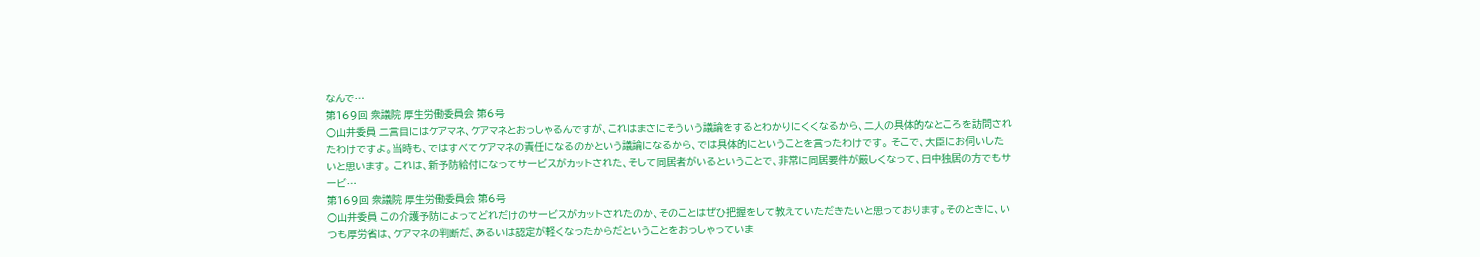なんで…
第169回 衆議院 厚生労働委員会 第6号
○山井委員 二言目にはケアマネ、ケアマネとおっしゃるんですが、これはまさにそういう議論をするとわかりにくくなるから、二人の具体的なところを訪問されたわけですよ。当時も、ではすべてケアマネの責任になるのかという議論になるから、では具体的にということを言ったわけです。 そこで、大臣にお伺いしたいと思います。 これは、新予防給付になってサービスがカットされた、そして同居者がいるということで、非常に同居要件が厳しくなって、日中独居の方でもサービ…
第169回 衆議院 厚生労働委員会 第6号
○山井委員 この介護予防によってどれだけのサービスがカットされたのか、そのことはぜひ把握をして教えていただきたいと思っております。そのときに、いつも厚労省は、ケアマネの判断だ、あるいは認定が軽くなったからだということをおっしゃっていま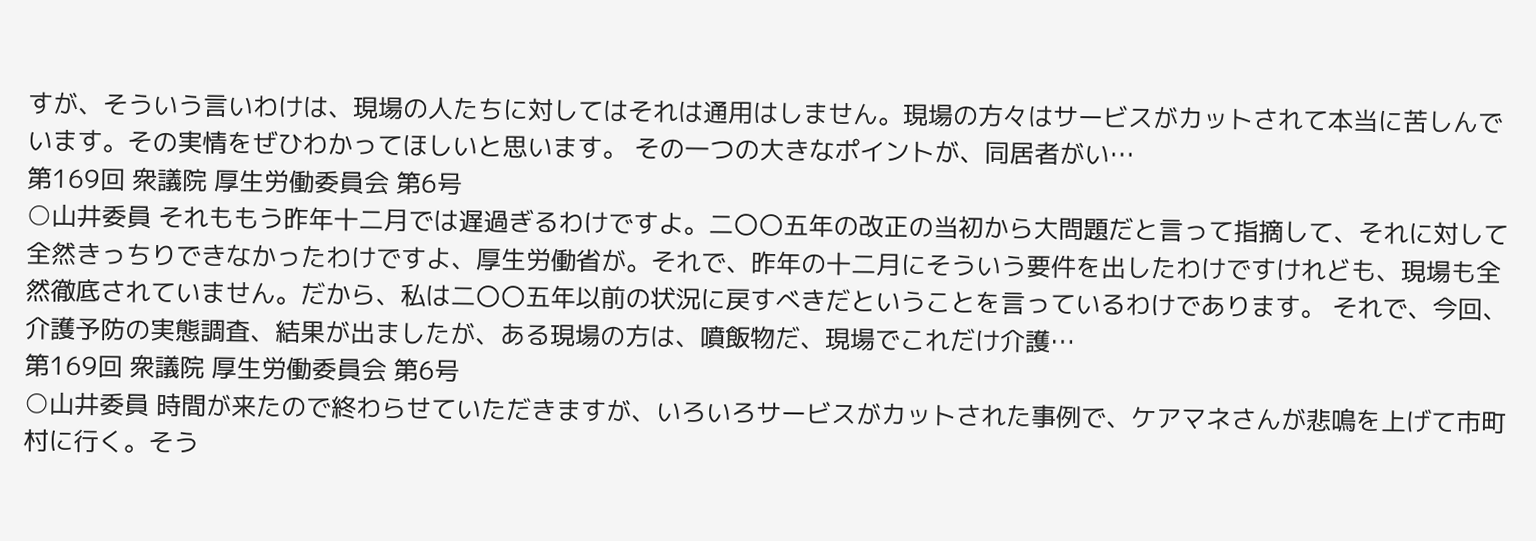すが、そういう言いわけは、現場の人たちに対してはそれは通用はしません。現場の方々はサービスがカットされて本当に苦しんでいます。その実情をぜひわかってほしいと思います。 その一つの大きなポイントが、同居者がい…
第169回 衆議院 厚生労働委員会 第6号
○山井委員 それももう昨年十二月では遅過ぎるわけですよ。二〇〇五年の改正の当初から大問題だと言って指摘して、それに対して全然きっちりできなかったわけですよ、厚生労働省が。それで、昨年の十二月にそういう要件を出したわけですけれども、現場も全然徹底されていません。だから、私は二〇〇五年以前の状況に戻すべきだということを言っているわけであります。 それで、今回、介護予防の実態調査、結果が出ましたが、ある現場の方は、噴飯物だ、現場でこれだけ介護…
第169回 衆議院 厚生労働委員会 第6号
○山井委員 時間が来たので終わらせていただきますが、いろいろサービスがカットされた事例で、ケアマネさんが悲鳴を上げて市町村に行く。そう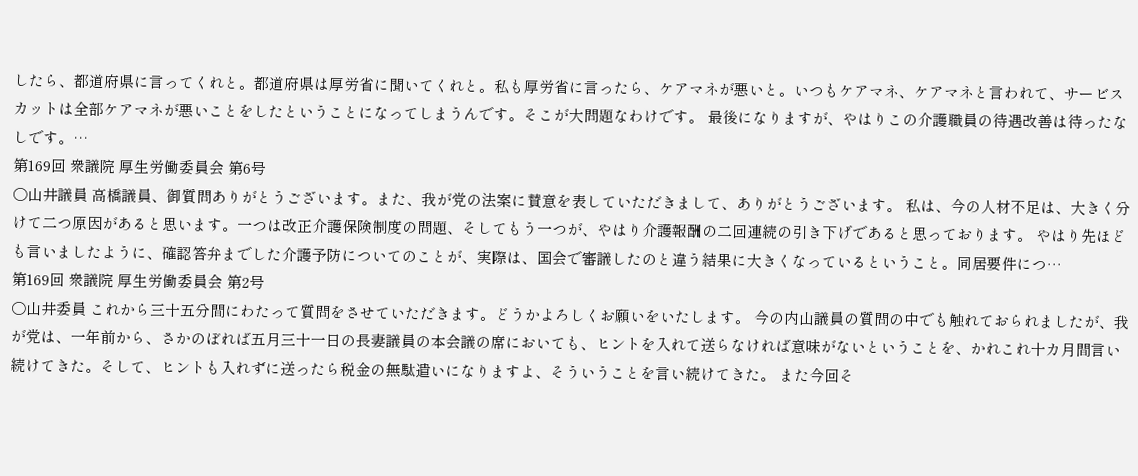したら、都道府県に言ってくれと。都道府県は厚労省に聞いてくれと。私も厚労省に言ったら、ケアマネが悪いと。いつもケアマネ、ケアマネと言われて、サービスカットは全部ケアマネが悪いことをしたということになってしまうんです。そこが大問題なわけです。 最後になりますが、やはりこの介護職員の待遇改善は待ったなしです。…
第169回 衆議院 厚生労働委員会 第6号
○山井議員 高橋議員、御質問ありがとうございます。また、我が党の法案に賛意を表していただきまして、ありがとうございます。 私は、今の人材不足は、大きく分けて二つ原因があると思います。一つは改正介護保険制度の問題、そしてもう一つが、やはり介護報酬の二回連続の引き下げであると思っております。 やはり先ほども言いましたように、確認答弁までした介護予防についてのことが、実際は、国会で審議したのと違う結果に大きくなっているということ。同居要件につ…
第169回 衆議院 厚生労働委員会 第2号
○山井委員 これから三十五分間にわたって質問をさせていただきます。どうかよろしくお願いをいたします。 今の内山議員の質問の中でも触れておられましたが、我が党は、一年前から、さかのぼれば五月三十一日の長妻議員の本会議の席においても、ヒントを入れて送らなければ意味がないということを、かれこれ十カ月間言い続けてきた。そして、ヒントも入れずに送ったら税金の無駄遣いになりますよ、そういうことを言い続けてきた。 また今回そ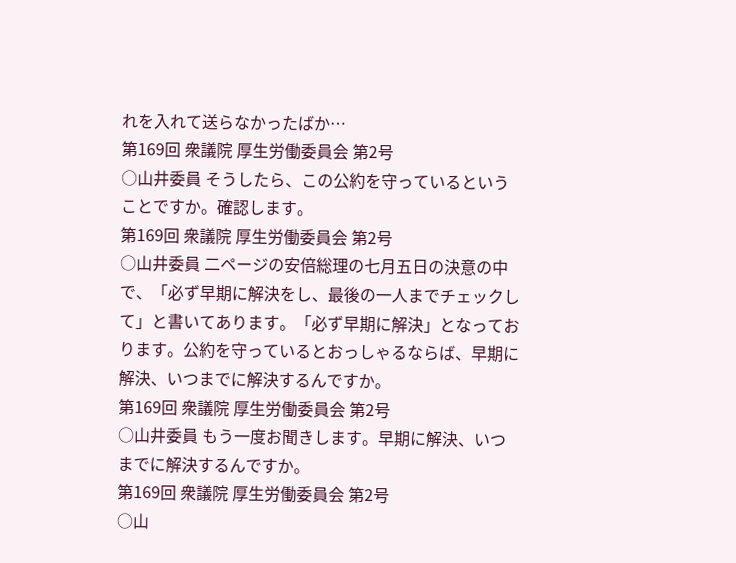れを入れて送らなかったばか…
第169回 衆議院 厚生労働委員会 第2号
○山井委員 そうしたら、この公約を守っているということですか。確認します。
第169回 衆議院 厚生労働委員会 第2号
○山井委員 二ページの安倍総理の七月五日の決意の中で、「必ず早期に解決をし、最後の一人までチェックして」と書いてあります。「必ず早期に解決」となっております。公約を守っているとおっしゃるならば、早期に解決、いつまでに解決するんですか。
第169回 衆議院 厚生労働委員会 第2号
○山井委員 もう一度お聞きします。早期に解決、いつまでに解決するんですか。
第169回 衆議院 厚生労働委員会 第2号
○山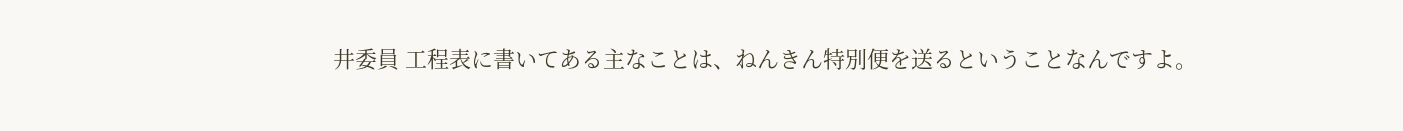井委員 工程表に書いてある主なことは、ねんきん特別便を送るということなんですよ。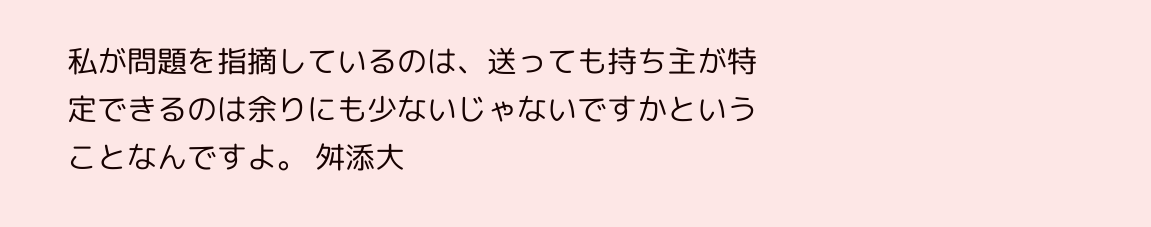私が問題を指摘しているのは、送っても持ち主が特定できるのは余りにも少ないじゃないですかということなんですよ。 舛添大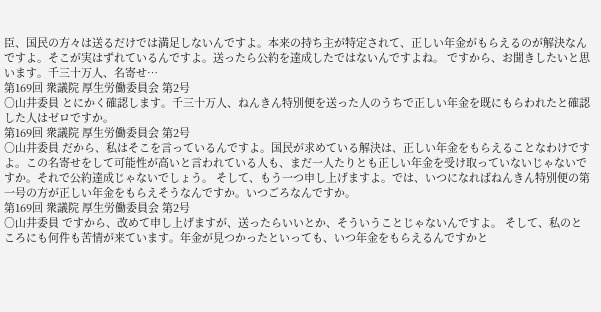臣、国民の方々は送るだけでは満足しないんですよ。本来の持ち主が特定されて、正しい年金がもらえるのが解決なんですよ。そこが実はずれているんですよ。送ったら公約を達成したではないんですよね。 ですから、お聞きしたいと思います。千三十万人、名寄せ…
第169回 衆議院 厚生労働委員会 第2号
○山井委員 とにかく確認します。千三十万人、ねんきん特別便を送った人のうちで正しい年金を既にもらわれたと確認した人はゼロですか。
第169回 衆議院 厚生労働委員会 第2号
○山井委員 だから、私はそこを言っているんですよ。国民が求めている解決は、正しい年金をもらえることなわけですよ。この名寄せをして可能性が高いと言われている人も、まだ一人たりとも正しい年金を受け取っていないじゃないですか。それで公約達成じゃないでしょう。 そして、もう一つ申し上げますよ。では、いつになればねんきん特別便の第一号の方が正しい年金をもらえそうなんですか。いつごろなんですか。
第169回 衆議院 厚生労働委員会 第2号
○山井委員 ですから、改めて申し上げますが、送ったらいいとか、そういうことじゃないんですよ。 そして、私のところにも何件も苦情が来ています。年金が見つかったといっても、いつ年金をもらえるんですかと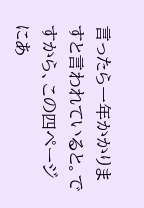言ったら一年かかりますと言われていると。ですから、この四ページにあ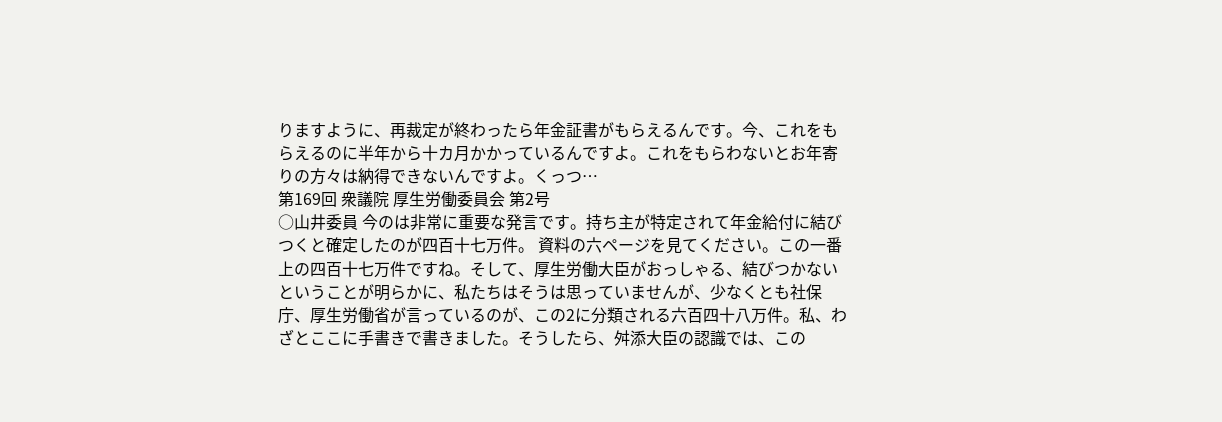りますように、再裁定が終わったら年金証書がもらえるんです。今、これをもらえるのに半年から十カ月かかっているんですよ。これをもらわないとお年寄りの方々は納得できないんですよ。くっつ…
第169回 衆議院 厚生労働委員会 第2号
○山井委員 今のは非常に重要な発言です。持ち主が特定されて年金給付に結びつくと確定したのが四百十七万件。 資料の六ページを見てください。この一番上の四百十七万件ですね。そして、厚生労働大臣がおっしゃる、結びつかないということが明らかに、私たちはそうは思っていませんが、少なくとも社保庁、厚生労働省が言っているのが、この2に分類される六百四十八万件。私、わざとここに手書きで書きました。そうしたら、舛添大臣の認識では、この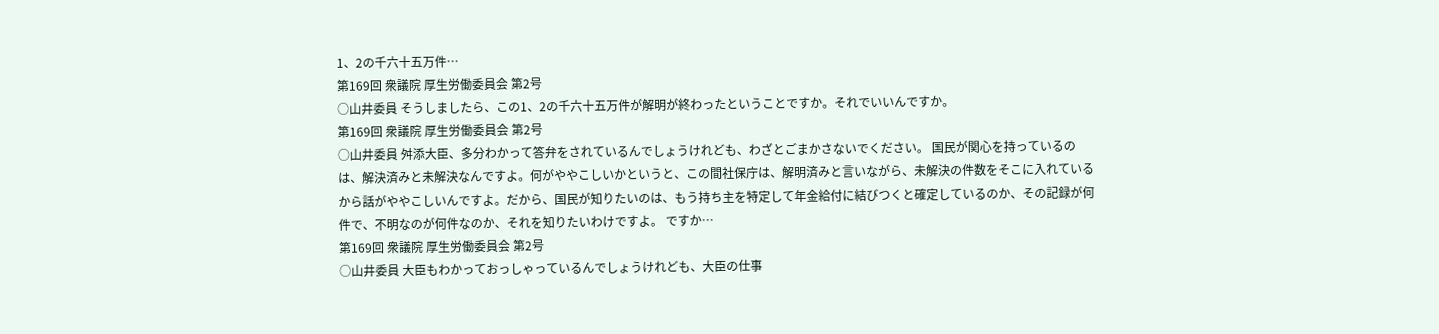1、2の千六十五万件…
第169回 衆議院 厚生労働委員会 第2号
○山井委員 そうしましたら、この1、2の千六十五万件が解明が終わったということですか。それでいいんですか。
第169回 衆議院 厚生労働委員会 第2号
○山井委員 舛添大臣、多分わかって答弁をされているんでしょうけれども、わざとごまかさないでください。 国民が関心を持っているのは、解決済みと未解決なんですよ。何がややこしいかというと、この間社保庁は、解明済みと言いながら、未解決の件数をそこに入れているから話がややこしいんですよ。だから、国民が知りたいのは、もう持ち主を特定して年金給付に結びつくと確定しているのか、その記録が何件で、不明なのが何件なのか、それを知りたいわけですよ。 ですか…
第169回 衆議院 厚生労働委員会 第2号
○山井委員 大臣もわかっておっしゃっているんでしょうけれども、大臣の仕事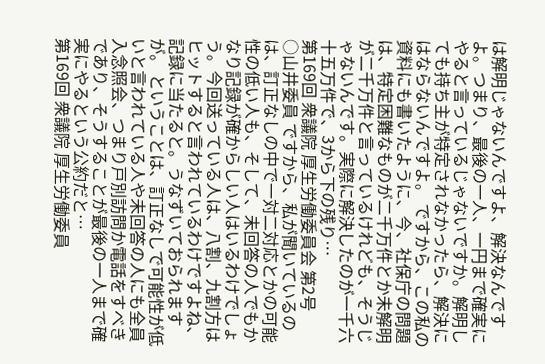は解明じゃないんですよ、解決なんですよ。つまり、最後の一人、一円まで確実にやると言っているじゃないですか。解明しても持ち主が特定されなかったら、解決にはならないんですよ。 ですから、この私の資料にも書いたように、今、社保庁の問題は、特定困難なものが二千万件とか未解明が二千万件と言っているけれども、そうじゃないんです。実際に解決したのが一千六十五万件で、3から下の残り…
第169回 衆議院 厚生労働委員会 第2号
○山井委員 ですから、私が聞いているのは、訂正なしの中で一対二対応とかの可能性の低い人も、そして、未回答の人でもかなり記録が確からしい人はいるわけでしょう。今回送っている人は、八割、九割方はヒットすると言われているわけですよね、記録に当たると。うなずいておられますが。 ということは、訂正なしで可能性が低いと言われている人や未回答の人にも全員入念照会、つまり戸別訪問か電話をすべきであり、そうすることが最後の一人まで確実にやるという公約だと…
第169回 衆議院 厚生労働委員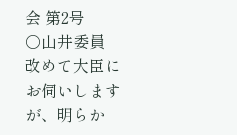会 第2号
○山井委員 改めて大臣にお伺いしますが、明らか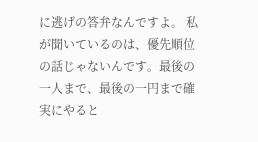に逃げの答弁なんですよ。 私が聞いているのは、優先順位の話じゃないんです。最後の一人まで、最後の一円まで確実にやると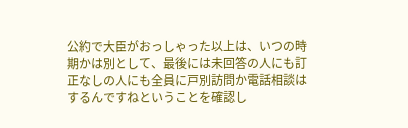公約で大臣がおっしゃった以上は、いつの時期かは別として、最後には未回答の人にも訂正なしの人にも全員に戸別訪問か電話相談はするんですねということを確認し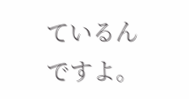ているんですよ。